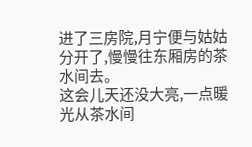进了三房院,月宁便与姑姑分开了,慢慢往东厢房的茶水间去。
这会儿天还没大亮,一点暖光从茶水间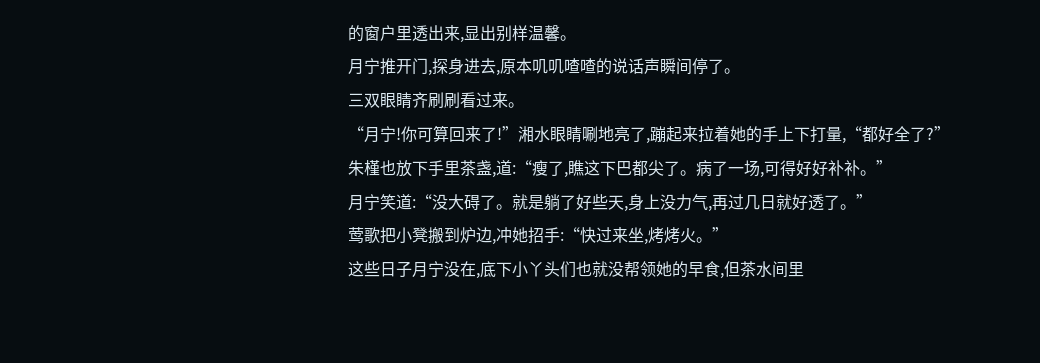的窗户里透出来,显出别样温馨。
月宁推开门,探身进去,原本叽叽喳喳的说话声瞬间停了。
三双眼睛齐刷刷看过来。
“月宁!你可算回来了!”湘水眼睛唰地亮了,蹦起来拉着她的手上下打量,“都好全了?”
朱槿也放下手里茶盏,道:“瘦了,瞧这下巴都尖了。病了一场,可得好好补补。”
月宁笑道:“没大碍了。就是躺了好些天,身上没力气,再过几日就好透了。”
莺歌把小凳搬到炉边,冲她招手:“快过来坐,烤烤火。”
这些日子月宁没在,底下小丫头们也就没帮领她的早食,但茶水间里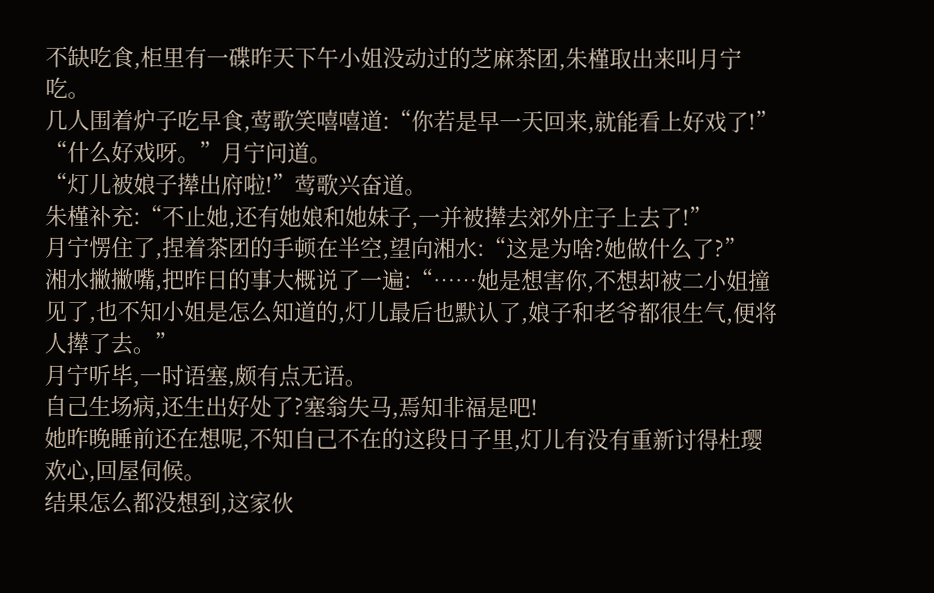不缺吃食,柜里有一碟昨天下午小姐没动过的芝麻茶团,朱槿取出来叫月宁吃。
几人围着炉子吃早食,莺歌笑嘻嘻道:“你若是早一天回来,就能看上好戏了!”
“什么好戏呀。”月宁问道。
“灯儿被娘子撵出府啦!”莺歌兴奋道。
朱槿补充:“不止她,还有她娘和她妹子,一并被撵去郊外庄子上去了!”
月宁愣住了,捏着茶团的手顿在半空,望向湘水:“这是为啥?她做什么了?”
湘水撇撇嘴,把昨日的事大概说了一遍:“……她是想害你,不想却被二小姐撞见了,也不知小姐是怎么知道的,灯儿最后也默认了,娘子和老爷都很生气,便将人撵了去。”
月宁听毕,一时语塞,颇有点无语。
自己生场病,还生出好处了?塞翁失马,焉知非福是吧!
她昨晚睡前还在想呢,不知自己不在的这段日子里,灯儿有没有重新讨得杜璎欢心,回屋伺候。
结果怎么都没想到,这家伙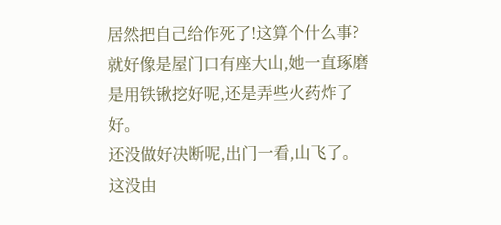居然把自己给作死了!这算个什么事?
就好像是屋门口有座大山,她一直琢磨是用铁锹挖好呢,还是弄些火药炸了好。
还没做好决断呢,出门一看,山飞了。
这没由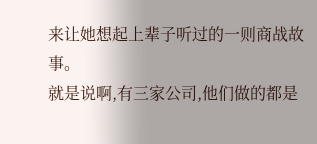来让她想起上辈子听过的一则商战故事。
就是说啊,有三家公司,他们做的都是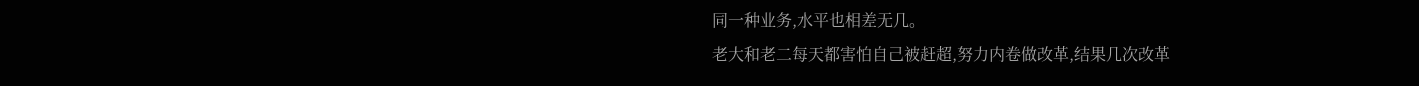同一种业务,水平也相差无几。
老大和老二每天都害怕自己被赶超,努力内卷做改革,结果几次改革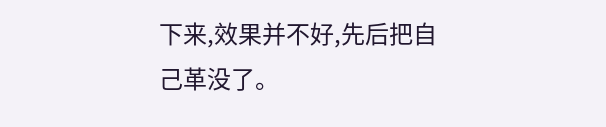下来,效果并不好,先后把自己革没了。